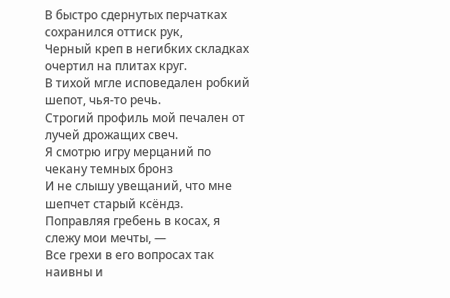В быстро сдернутых перчатках сохранился оттиск рук,
Черный креп в негибких складках очертил на плитах круг.
В тихой мгле исповедален робкий шепот, чья-то речь.
Строгий профиль мой печален от лучей дрожащих свеч.
Я смотрю игру мерцаний по чекану темных бронз
И не слышу увещаний, что мне шепчет старый ксёндз.
Поправляя гребень в косах, я слежу мои мечты, —
Все грехи в его вопросах так наивны и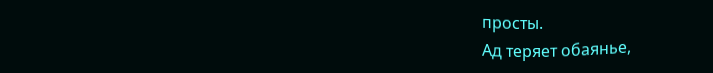просты.
Ад теряет обаянье,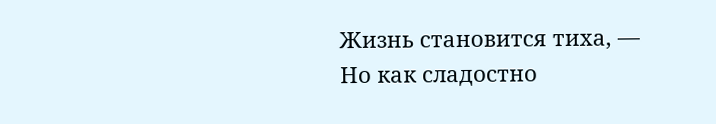Жизнь становится тиха, —
Но как сладостно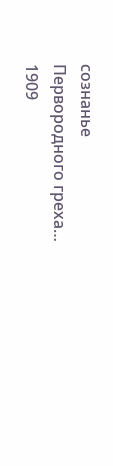сознанье
Первородного греха…
1909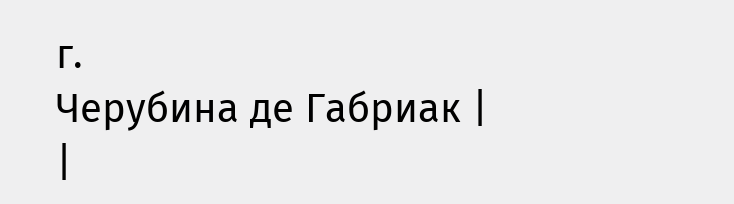г.
Черубина де Габриак |
|